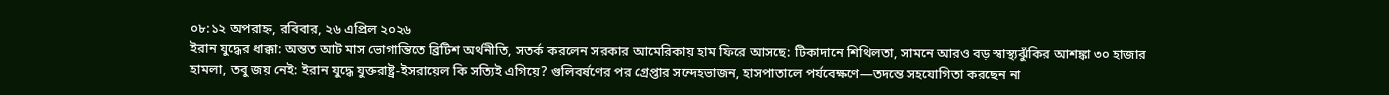০৮:১২ অপরাহ্ন, রবিবার, ২৬ এপ্রিল ২০২৬
ইরান যুদ্ধের ধাক্কা: অন্তত আট মাস ভোগান্তিতে ব্রিটিশ অর্থনীতি, সতর্ক করলেন সরকার আমেরিকায় হাম ফিরে আসছে: টিকাদানে শিথিলতা, সামনে আরও বড় স্বাস্থ্যঝুঁকির আশঙ্কা ৩০ হাজার হামলা, তবু জয় নেই: ইরান যুদ্ধে যুক্তরাষ্ট্র-ইসরায়েল কি সত্যিই এগিয়ে? গুলিবর্ষণের পর গ্রেপ্তার সন্দেহভাজন, হাসপাতালে পর্যবেক্ষণে—তদন্তে সহযোগিতা করছেন না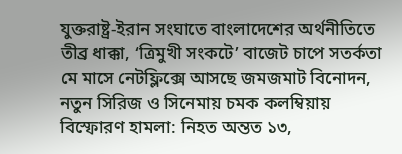যুক্তরাষ্ট্র-ইরান সংঘাতে বাংলাদেশের অর্থনীতিতে তীব্র ধাক্কা, ‘ত্রিমুখী সংকটে’ বাজেট চাপে সতর্কতা মে মাসে নেটফ্লিক্সে আসছে জমজমাট বিনোদন, নতুন সিরিজ ও সিনেমায় চমক কলম্বিয়ায় বিস্ফোরণ হামলা: নিহত অন্তত ১৩,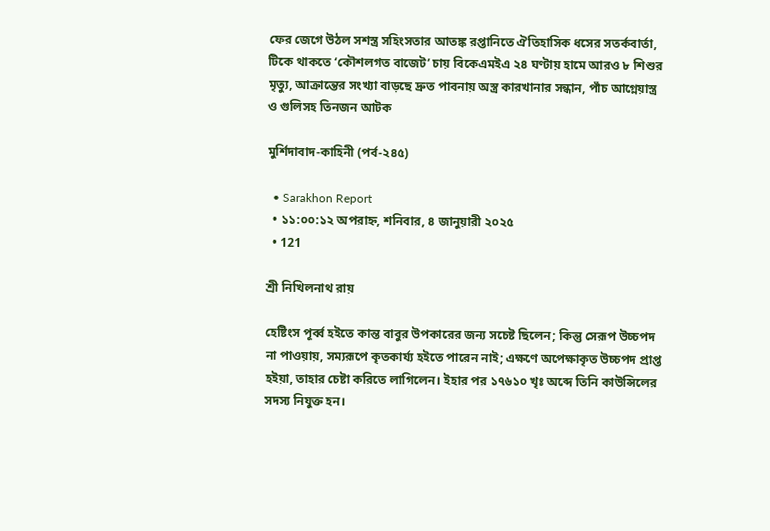ফের জেগে উঠল সশস্ত্র সহিংসতার আতঙ্ক রপ্তানিতে ঐতিহাসিক ধসের সতর্কবার্তা, টিকে থাকতে ‘কৌশলগত বাজেট’ চায় বিকেএমইএ ২৪ ঘণ্টায় হামে আরও ৮ শিশুর মৃত্যু, আক্রান্তের সংখ্যা বাড়ছে দ্রুত পাবনায় অস্ত্র কারখানার সন্ধান, পাঁচ আগ্নেয়াস্ত্র ও গুলিসহ তিনজন আটক

মুর্শিদাবাদ-কাহিনী (পর্ব-২৪৫)

  • Sarakhon Report
  • ১১:০০:১২ অপরাহ্ন, শনিবার, ৪ জানুয়ারী ২০২৫
  • 121

শ্রী নিখিলনাথ রায়

হেষ্টিংস পূর্ব্ব হইতে কান্ত বাবুর উপকারের জন্য সচেষ্ট ছিলেন; কিন্তু সেরূপ উচ্চপদ না পাওয়ায়, সম্যরূপে কৃতকার্য্য হইতে পারেন নাই; এক্ষণে অপেক্ষাকৃত উচ্চপদ প্রাপ্ত হইয়া, তাহার চেষ্টা করিতে লাগিলেন। ইহার পর ১৭৬১০ খৃঃ অব্দে তিনি কাউন্সিলের সদস্য নিযুক্ত হন।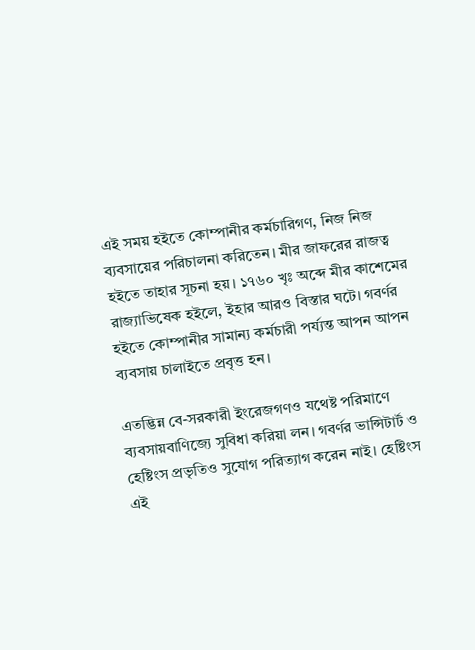এই সময় হইতে কোম্পানীর কর্মচারিগণ, নিজ নিজ ব্যবসায়ের পরিচালনা করিতেন। মীর জাফরের রাজত্ব হইতে তাহার সূচনা হয়। ১৭৬০ খৃঃ অব্দে মীর কাশেমের রাজ্যাভিষেক হইলে, ইহার আরও বিস্তার ঘটে। গবর্ণর হইতে কোম্পানীর সামান্য কর্মচারী পর্য্যন্ত আপন আপন ব্যবসায় চালাইতে প্রবৃত্ত হন।

এতদ্ভিন্ন বে-সরকারী ইংরেজগণও যথেষ্ট পরিমাণে ব্যবসায়বাণিজ্যে সুবিধা করিয়া লন। গবর্ণর ভান্সিটার্ট ও হেষ্টিংস প্রভৃতিও সুযোগ পরিত্যাগ করেন নাই। হেষ্টিংস এই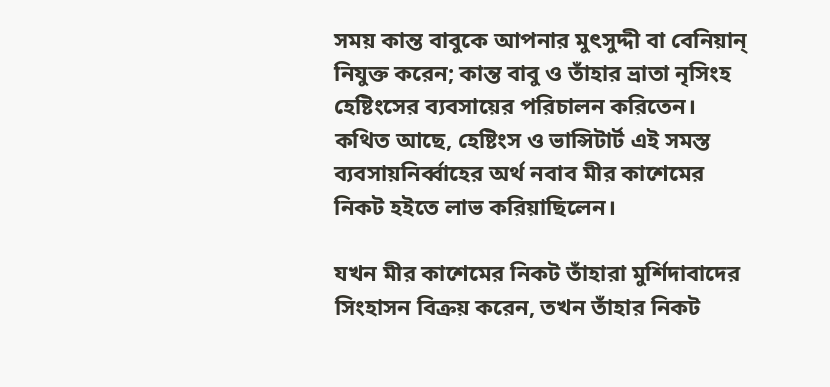সময় কান্ত বাবুকে আপনার মুৎসুদ্দী বা বেনিয়ান্ নিযুক্ত করেন; কান্ত বাবু ও তাঁহার ভ্রাতা নৃসিংহ হেষ্টিংসের ব্যবসায়ের পরিচালন করিতেন। কথিত আছে, হেষ্টিংস ও ভান্সিটার্ট এই সমস্ত ব্যবসায়নির্ব্বাহের অর্থ নবাব মীর কাশেমের নিকট হইতে লাভ করিয়াছিলেন।

যখন মীর কাশেমের নিকট তাঁহারা মুর্শিদাবাদের সিংহাসন বিক্রয় করেন, তখন তাঁহার নিকট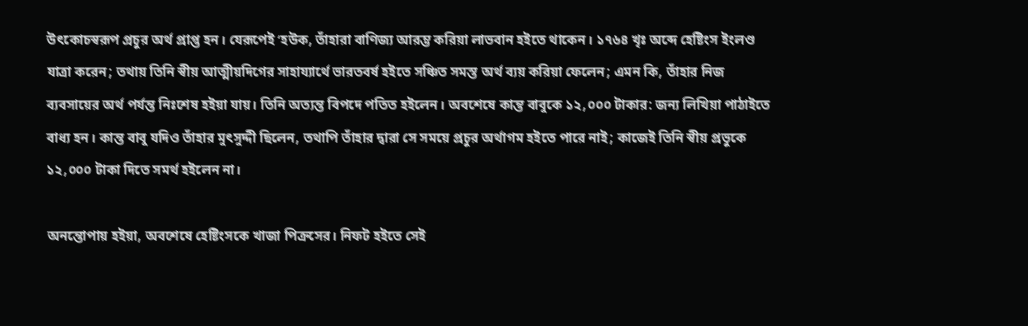উৎকোচস্বরূপ প্রচুর অর্থ প্রাপ্ত হন। যেরূপেই ‘হউক, তাঁহারা বাণিজ্য আরম্ভ করিয়া লাভবান হইতে থাকেন। ১৭৬৪ খৃঃ অব্দে হেষ্টিংস ইংলণ্ড যাত্রা করেন; তথায় তিনি স্বীয় আত্মীয়দিগের সাহায্যার্থে ভারতবর্ষ হইতে সঞ্চিত সমস্ত অর্থ ব্যয় করিয়া ফেলেন; এমন কি, তাঁহার নিজ ব্যবসায়ের অর্থ পর্যন্ত নিঃশেষ হইয়া যায়। তিনি অত্যন্ত বিপদে পতিত হইলেন। অবশেষে কান্ত বাবুকে ১২,০০০ টাকার: জন্য লিখিয়া পাঠাইতে বাধ্য হন। কান্ত বাবু যদিও তাঁহার মুৎসুদ্দী ছিলেন, তথাপি তাঁহার দ্বারা সে সময়ে প্রচুর অর্থাগম হইতে পারে নাই; কাজেই তিনি স্বীয় প্রভুকে ১২,০০০ টাকা দিতে সমর্থ হইলেন না।

অনন্তোপায় হইয়া, অবশেষে হেষ্টিংসকে খাজা পিক্রসের। নিফট হইতে সেই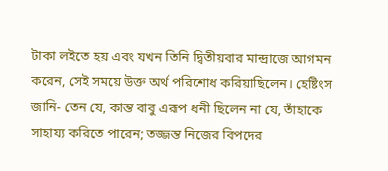টাকা লইতে হয় এবং যখন তিনি দ্বিতীয়বার মান্দ্রাজে আগমন করেন, সেই সময়ে উক্ত অর্থ পরিশোধ করিয়াছিলেন। হেষ্টিংস জানি- তেন যে, কান্ত বাবু এরূপ ধনী ছিলেন না যে, তাঁহাকে সাহায্য করিতে পারেন; তজ্জন্ত নিজের বিপদের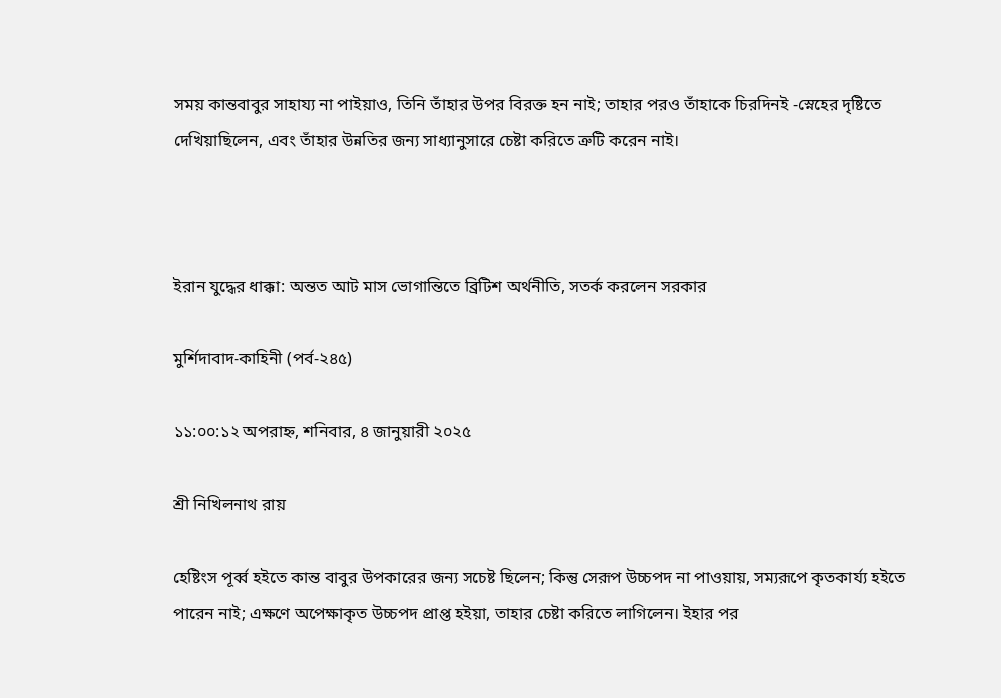সময় কান্তবাবুর সাহায্য না পাইয়াও, তিনি তাঁহার উপর বিরক্ত হন নাই; তাহার পরও তাঁহাকে চিরদিনই -স্নেহের দৃষ্টিতে দেখিয়াছিলেন, এবং তাঁহার উন্নতির জন্য সাধ্যানুসারে চেষ্টা করিতে ত্রুটি করেন নাই।



ইরান যুদ্ধের ধাক্কা: অন্তত আট মাস ভোগান্তিতে ব্রিটিশ অর্থনীতি, সতর্ক করলেন সরকার

মুর্শিদাবাদ-কাহিনী (পর্ব-২৪৫)

১১:০০:১২ অপরাহ্ন, শনিবার, ৪ জানুয়ারী ২০২৫

শ্রী নিখিলনাথ রায়

হেষ্টিংস পূর্ব্ব হইতে কান্ত বাবুর উপকারের জন্য সচেষ্ট ছিলেন; কিন্তু সেরূপ উচ্চপদ না পাওয়ায়, সম্যরূপে কৃতকার্য্য হইতে পারেন নাই; এক্ষণে অপেক্ষাকৃত উচ্চপদ প্রাপ্ত হইয়া, তাহার চেষ্টা করিতে লাগিলেন। ইহার পর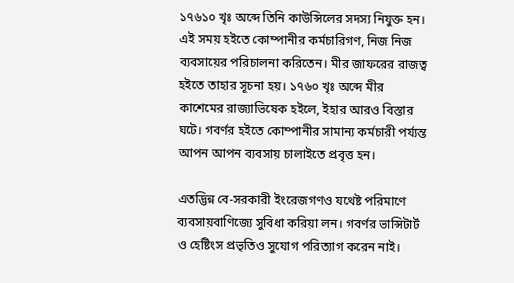১৭৬১০ খৃঃ অব্দে তিনি কাউন্সিলের সদস্য নিযুক্ত হন। এই সময় হইতে কোম্পানীর কর্মচারিগণ, নিজ নিজ ব্যবসায়ের পরিচালনা করিতেন। মীর জাফরের রাজত্ব হইতে তাহার সূচনা হয়। ১৭৬০ খৃঃ অব্দে মীর কাশেমের রাজ্যাভিষেক হইলে, ইহার আরও বিস্তার ঘটে। গবর্ণর হইতে কোম্পানীর সামান্য কর্মচারী পর্য্যন্ত আপন আপন ব্যবসায় চালাইতে প্রবৃত্ত হন।

এতদ্ভিন্ন বে-সরকারী ইংরেজগণও যথেষ্ট পরিমাণে ব্যবসায়বাণিজ্যে সুবিধা করিয়া লন। গবর্ণর ভান্সিটার্ট ও হেষ্টিংস প্রভৃতিও সুযোগ পরিত্যাগ করেন নাই।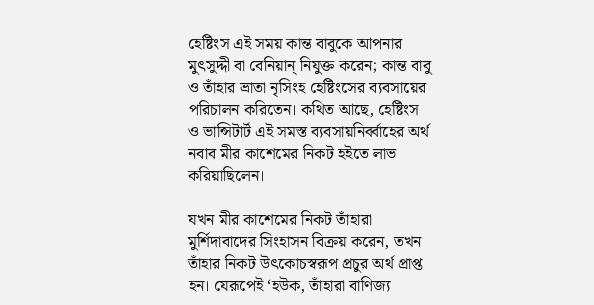হেষ্টিংস এই সময় কান্ত বাবুকে আপনার মুৎসুদ্দী বা বেনিয়ান্ নিযুক্ত করেন; কান্ত বাবু ও তাঁহার ভ্রাতা নৃসিংহ হেষ্টিংসের ব্যবসায়ের পরিচালন করিতেন। কথিত আছে, হেষ্টিংস ও ভান্সিটার্ট এই সমস্ত ব্যবসায়নির্ব্বাহের অর্থ নবাব মীর কাশেমের নিকট হইতে লাভ করিয়াছিলেন।

যখন মীর কাশেমের নিকট তাঁহারা মুর্শিদাবাদের সিংহাসন বিক্রয় করেন, তখন তাঁহার নিকট উৎকোচস্বরূপ প্রচুর অর্থ প্রাপ্ত হন। যেরূপেই ‘হউক, তাঁহারা বাণিজ্য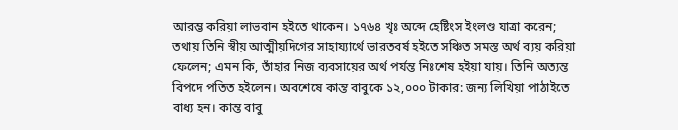আরম্ভ করিয়া লাভবান হইতে থাকেন। ১৭৬৪ খৃঃ অব্দে হেষ্টিংস ইংলণ্ড যাত্রা করেন; তথায় তিনি স্বীয় আত্মীয়দিগের সাহায্যার্থে ভারতবর্ষ হইতে সঞ্চিত সমস্ত অর্থ ব্যয় করিয়া ফেলেন; এমন কি, তাঁহার নিজ ব্যবসায়ের অর্থ পর্যন্ত নিঃশেষ হইয়া যায়। তিনি অত্যন্ত বিপদে পতিত হইলেন। অবশেষে কান্ত বাবুকে ১২,০০০ টাকার: জন্য লিখিয়া পাঠাইতে বাধ্য হন। কান্ত বাবু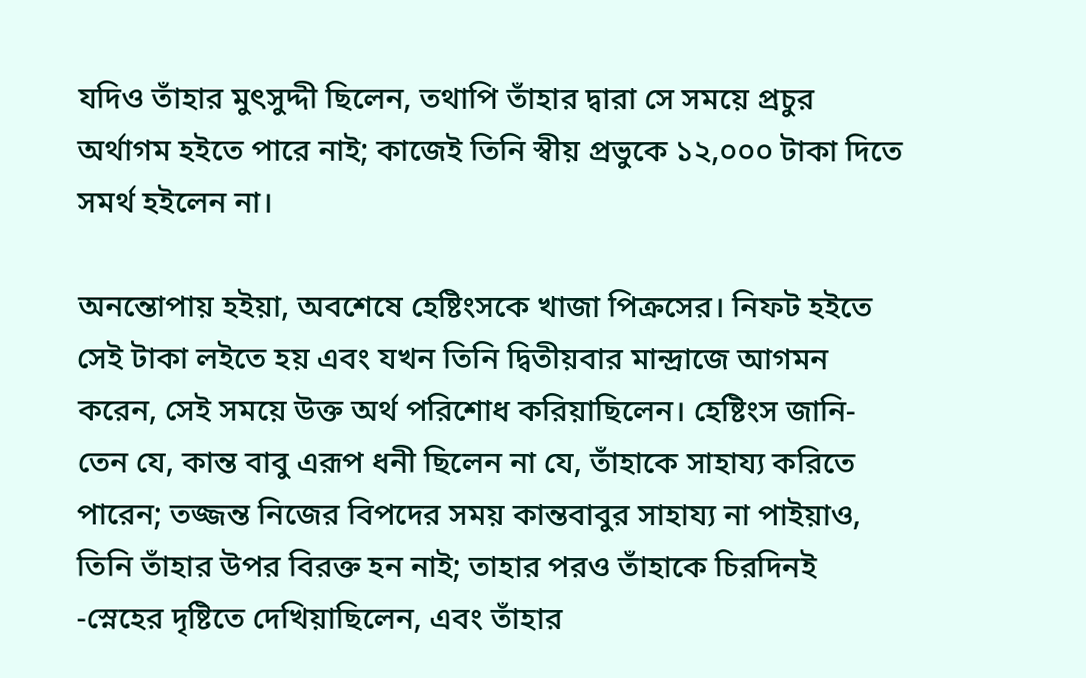যদিও তাঁহার মুৎসুদ্দী ছিলেন, তথাপি তাঁহার দ্বারা সে সময়ে প্রচুর অর্থাগম হইতে পারে নাই; কাজেই তিনি স্বীয় প্রভুকে ১২,০০০ টাকা দিতে সমর্থ হইলেন না।

অনন্তোপায় হইয়া, অবশেষে হেষ্টিংসকে খাজা পিক্রসের। নিফট হইতে সেই টাকা লইতে হয় এবং যখন তিনি দ্বিতীয়বার মান্দ্রাজে আগমন করেন, সেই সময়ে উক্ত অর্থ পরিশোধ করিয়াছিলেন। হেষ্টিংস জানি- তেন যে, কান্ত বাবু এরূপ ধনী ছিলেন না যে, তাঁহাকে সাহায্য করিতে পারেন; তজ্জন্ত নিজের বিপদের সময় কান্তবাবুর সাহায্য না পাইয়াও, তিনি তাঁহার উপর বিরক্ত হন নাই; তাহার পরও তাঁহাকে চিরদিনই -স্নেহের দৃষ্টিতে দেখিয়াছিলেন, এবং তাঁহার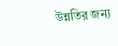উন্নতির জন্য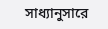সাধ্যানুসারে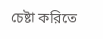চেষ্টা করিতে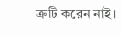ত্রুটি করেন নাই।